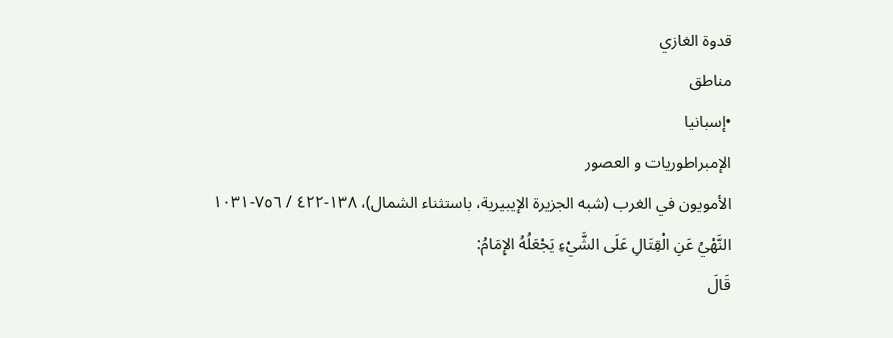قدوة الغازي
مناطق
•إسبانيا
الإمبراطوريات و العصور
الأمويون في الغرب (شبه الجزيرة الإيبيرية، باستثناء الشمال)، ١٣٨-٤٢٢ / ٧٥٦-١٠٣١
النَّهْيُ عَنِ الْقِتَالِ عَلَى الشَّيْءِ يَجْعَلُهُ الإِمَامُ:
قَالَ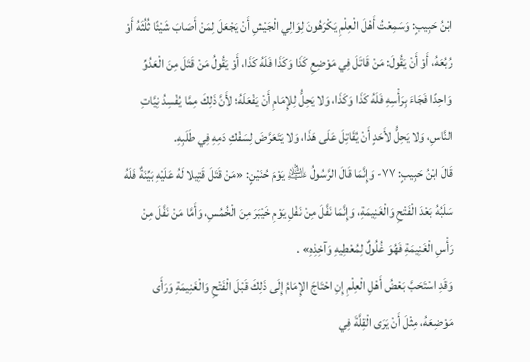ابْنُ حَبِيبٍ: وَسَمِعْتُ أَهْلَ الْعِلْمِ يَكْرَهُونَ لِوَالِي الْجَيْشِ أَنْ يَجْعَلَ لِمَنْ أَصَابَ شَيْئًا ثُلُثَهُ أَوْ رُبُعَهُ، أَوْ أَنْ يَقُولَ: مَنْ قَاتَلَ فِي مَوْضِعِ كَذَا وَكَذَا فَلَهُ كَذَا، أَوْ يَقُولُ مَنْ قَتَلَ مِنَ الْعَدُوِّ وَاحِدًا فَجَاءَ بِرَأْسِهِ فَلَهُ كَذَا وَكَذَا، وَلا يَحِلُّ لِلإِمَامِ أَنْ يَفْعَلَهُ؛ لأَنَّ ذَلِكَ مِمَّا يُفْسِدُ نِيَّاتِ النَّاسِ، وَلا يَحِلُّ لأَحَدٍ أَنْ يُقَاتِلَ عَلَى هَذَا، وَلا يَتَعَرَّضَ لِسَفْكِ دَمِهِ فِي طَلَبِهِ.
قَالَ ابْنُ حَبِيبٍ: ٧٧- وَإِنَّمَا قَالَ الرَّسُولُ ﵇ يَوْمَ حُنَيْنٍ: «مَنْ قَتَلَ قَتِيلا لَهُ عَلَيْهِ بَيِّنَةٌ فَلَهُ سَلَبُهُ بَعْدَ الْفَتْحِ وَالْغَنِيمَةِ، وَإِنَّمَا نَفَّلَ مِنْ نَفْلِ يَوْمِ خَيْبَرَ مِنَ الْخُمُسِ، وَأَمَّا مَنْ نَفَّلَ مِنْ رَأْسِ الْغَنِيمَةِ فَهُوَ غُلُولٌ لِمُعْطِيهِ وَآخِذِهِ» .
وَقَدِ اسْتَحَبَّ بَعْضُ أَهْلِ الْعِلْمِ إِنِ احْتَاجَ الإِمَامُ إِلَى ذَلِكَ قَبْلَ الْفَتْحِ وَالْغَنِيمَةِ وَرَأَى مَوْضِعَهُ، مِثْلَ أَنْ يَرَى الْقِلَّةَ فِي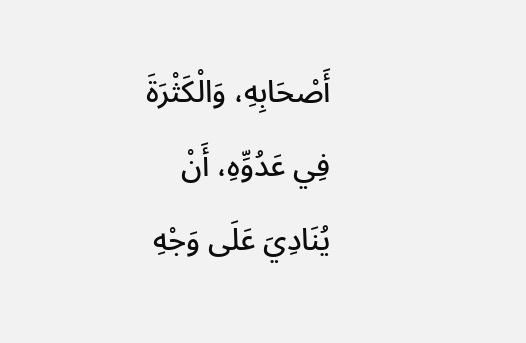أَصْحَابِهِ، وَالْكَثْرَةَ فِي عَدُوِّهِ، أَنْ يُنَادِيَ عَلَى وَجْهِ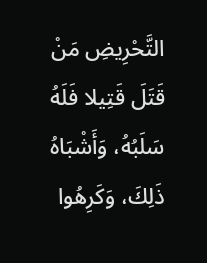التَّحْرِيضِ مَنْ قَتَلَ قَتِيلا فَلَهُ سَلَبُهُ، وَأَشْبَاهُ ذَلِكَ، وَكَرِهُوا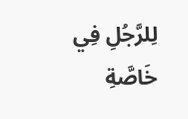لِلرَّجُلِ فِي خَاصَّةِ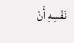نَفْسِهِ أَنْ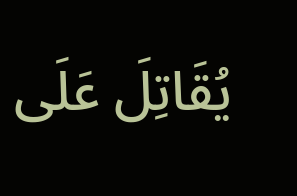يُقَاتِلَ عَلَى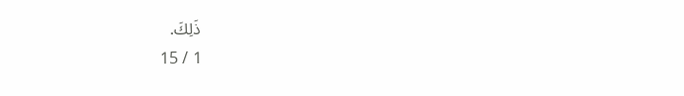ذَلِكَ.
1 / 15